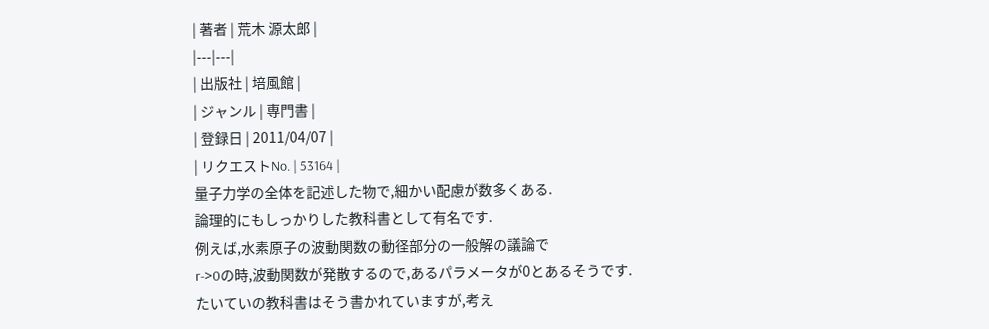| 著者 | 荒木 源太郎 |
|---|---|
| 出版社 | 培風館 |
| ジャンル | 専門書 |
| 登録日 | 2011/04/07 |
| リクエストNo. | 53164 |
量子力学の全体を記述した物で,細かい配慮が数多くある.
論理的にもしっかりした教科書として有名です.
例えば,水素原子の波動関数の動径部分の一般解の議論で
r->0の時,波動関数が発散するので,あるパラメータが0とあるそうです.
たいていの教科書はそう書かれていますが,考え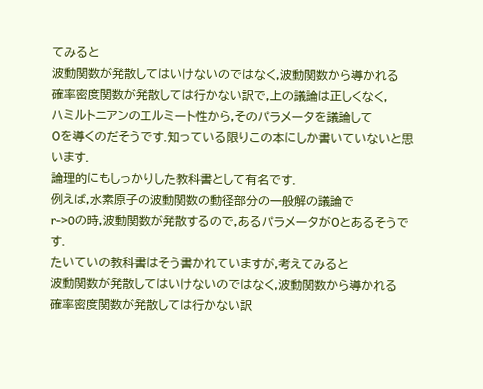てみると
波動関数が発散してはいけないのではなく,波動関数から導かれる
確率密度関数が発散しては行かない訳で,上の議論は正しくなく,
ハミルトニアンのエルミート性から,そのパラメータを議論して
0を導くのだそうです.知っている限りこの本にしか書いていないと思います.
論理的にもしっかりした教科書として有名です.
例えば,水素原子の波動関数の動径部分の一般解の議論で
r->0の時,波動関数が発散するので,あるパラメータが0とあるそうです.
たいていの教科書はそう書かれていますが,考えてみると
波動関数が発散してはいけないのではなく,波動関数から導かれる
確率密度関数が発散しては行かない訳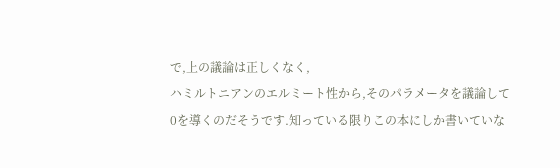で,上の議論は正しくなく,
ハミルトニアンのエルミート性から,そのパラメータを議論して
0を導くのだそうです.知っている限りこの本にしか書いていな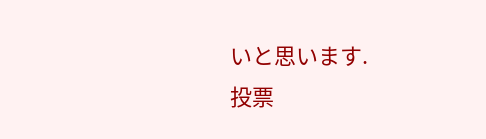いと思います.
投票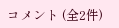コメント (全2件)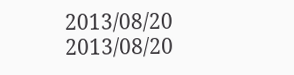2013/08/20
2013/08/20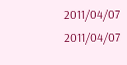2011/04/07
2011/04/07